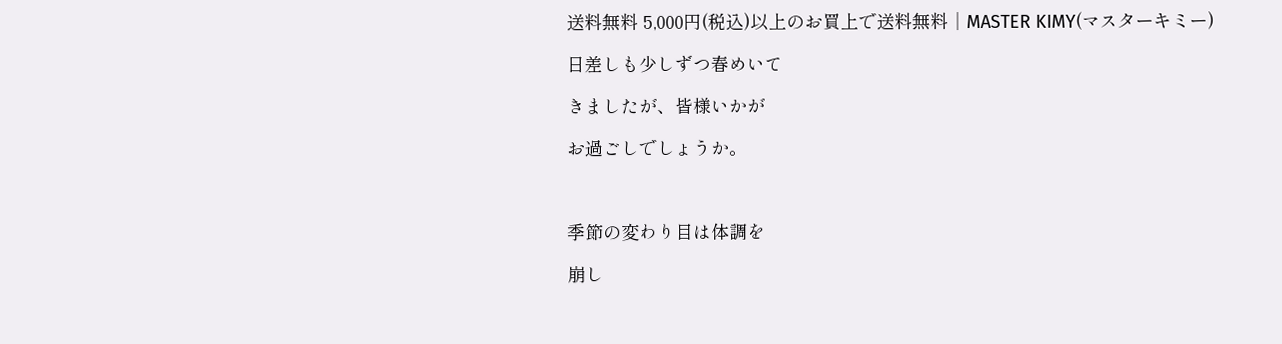送料無料 5,000円(税込)以上のお買上で送料無料│MASTER KIMY(マスターキミー)

日差しも少しずつ春めいて

きましたが、皆様いかが

お過ごしでしょうか。



季節の変わり目は体調を

崩し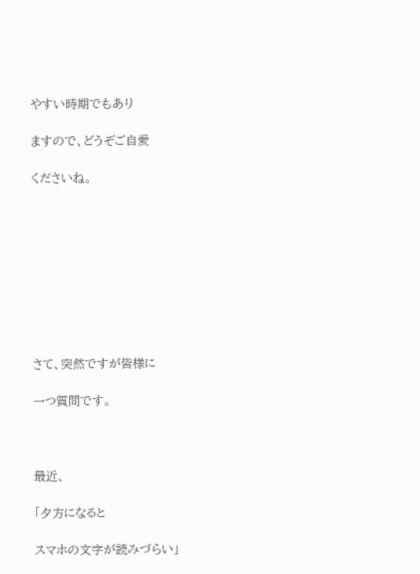やすい時期でもあり

ますので、どうぞご自愛

くださいね。









さて、突然ですが皆様に

一つ質問です。



最近、

「夕方になると

スマホの文字が読みづらい」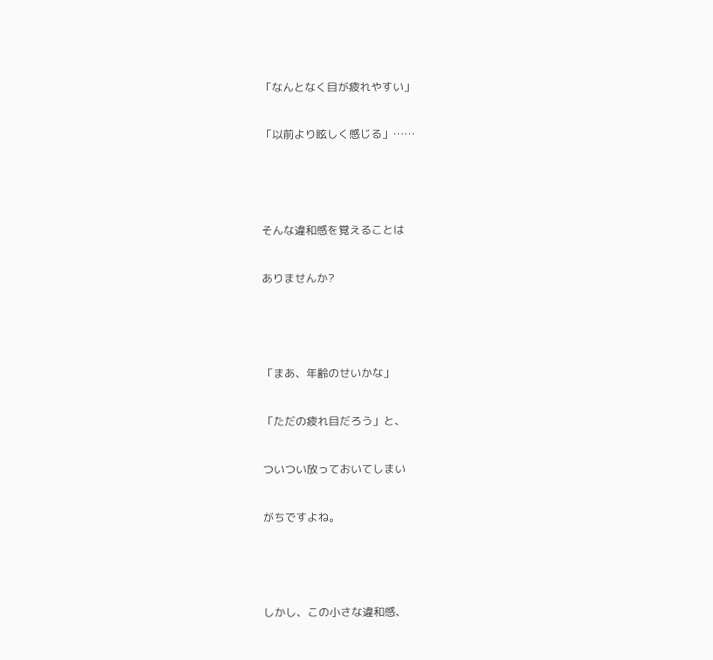「なんとなく目が疲れやすい」

「以前より眩しく感じる」……



そんな違和感を覚えることは

ありませんか?



「まあ、年齢のせいかな」

「ただの疲れ目だろう」と、

ついつい放っておいてしまい

がちですよね。



しかし、この小さな違和感、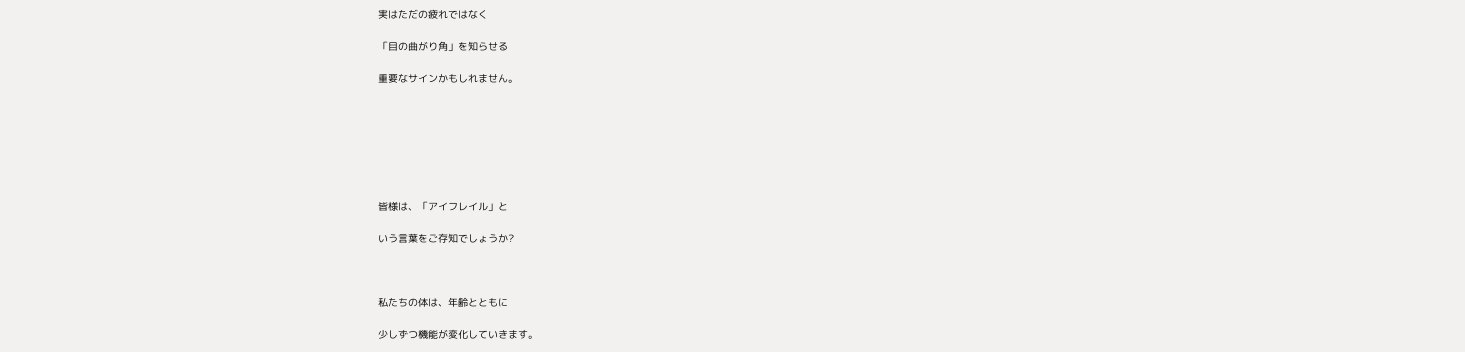実はただの疲れではなく

「目の曲がり角」を知らせる

重要なサインかもしれません。







皆様は、「アイフレイル」と

いう言葉をご存知でしょうか?



私たちの体は、年齢とともに

少しずつ機能が変化していきます。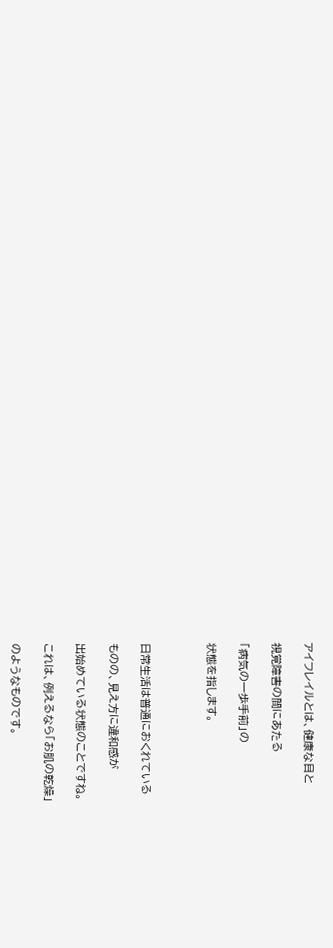アイフレイルとは、健康な目と

視覚障害の間にあたる

「病気の一歩手前」の

状態を指します。



日常生活は普通におくれている

ものの、見え方に違和感が

出始めている状態のことですね。

これは、例えるなら「お肌の乾燥」

のようなものです。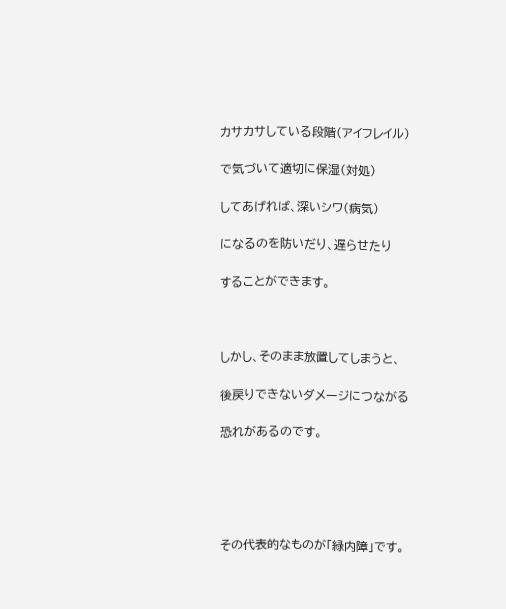カサカサしている段階(アイフレイル)

で気づいて適切に保湿(対処)

してあげれば、深いシワ(病気)

になるのを防いだり、遅らせたり

することができます。



しかし、そのまま放置してしまうと、

後戻りできないダメージにつながる

恐れがあるのです。





その代表的なものが「緑内障」です。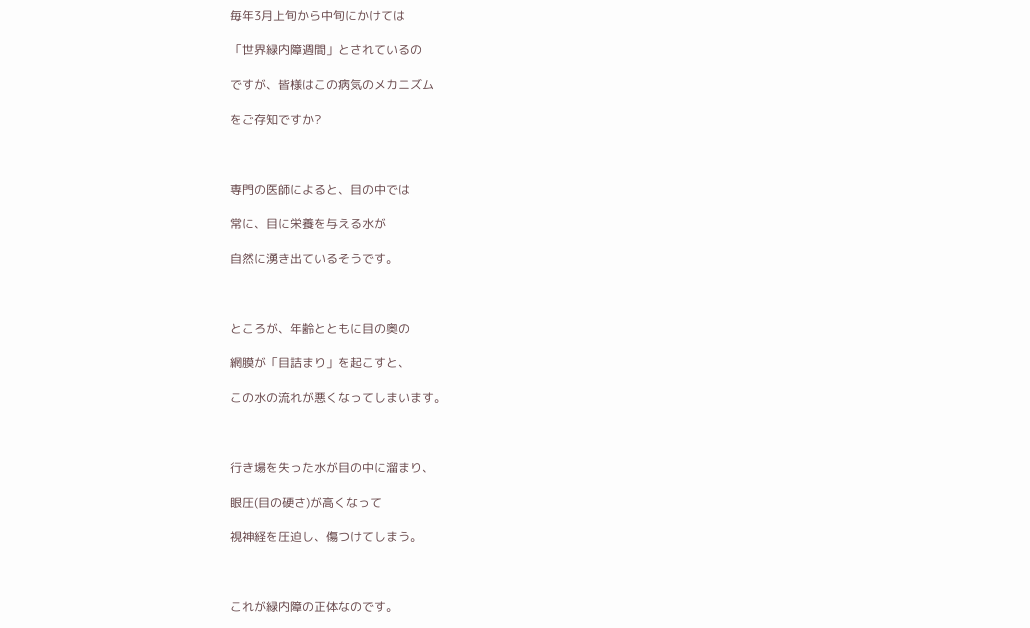毎年3月上旬から中旬にかけては

「世界緑内障週間」とされているの

ですが、皆様はこの病気のメカニズム

をご存知ですか?



専門の医師によると、目の中では

常に、目に栄養を与える水が

自然に湧き出ているそうです。



ところが、年齢とともに目の奥の

網膜が「目詰まり」を起こすと、

この水の流れが悪くなってしまいます。



行き場を失った水が目の中に溜まり、

眼圧(目の硬さ)が高くなって

視神経を圧迫し、傷つけてしまう。



これが緑内障の正体なのです。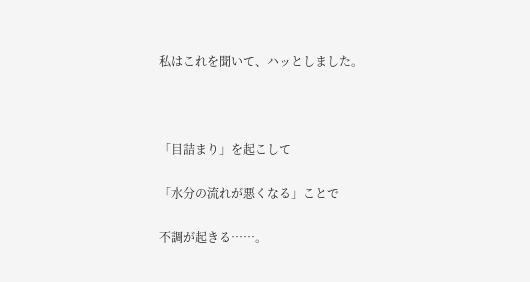私はこれを聞いて、ハッとしました。



「目詰まり」を起こして

「水分の流れが悪くなる」ことで

不調が起きる……。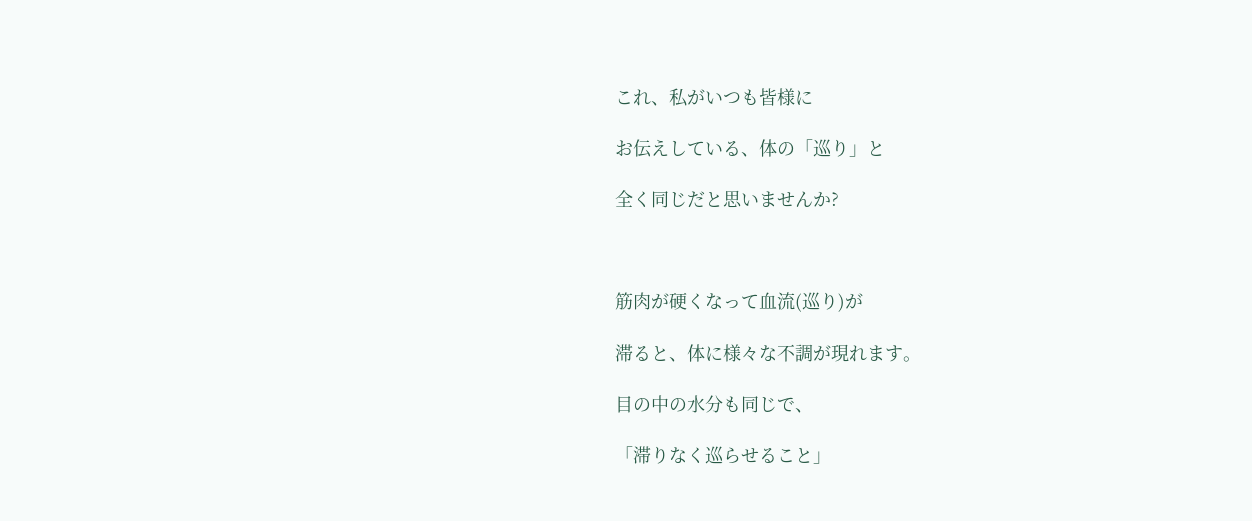これ、私がいつも皆様に

お伝えしている、体の「巡り」と

全く同じだと思いませんか?



筋肉が硬くなって血流(巡り)が

滞ると、体に様々な不調が現れます。

目の中の水分も同じで、

「滞りなく巡らせること」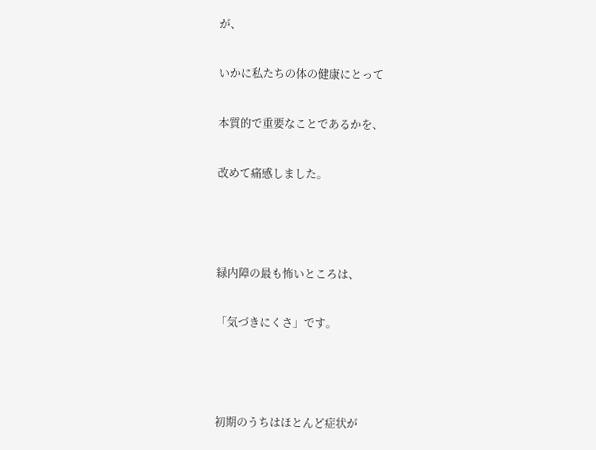が、

いかに私たちの体の健康にとって

本質的で重要なことであるかを、

改めて痛感しました。



緑内障の最も怖いところは、

「気づきにくさ」です。



初期のうちはほとんど症状が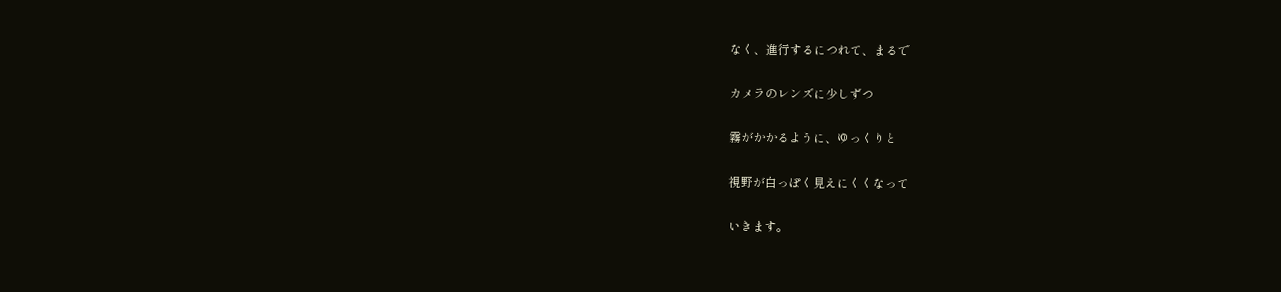なく、進行するにつれて、まるで

カメラのレンズに少しずつ

霧がかかるように、ゆっくりと

視野が白っぽく見えにくくなって

いきます。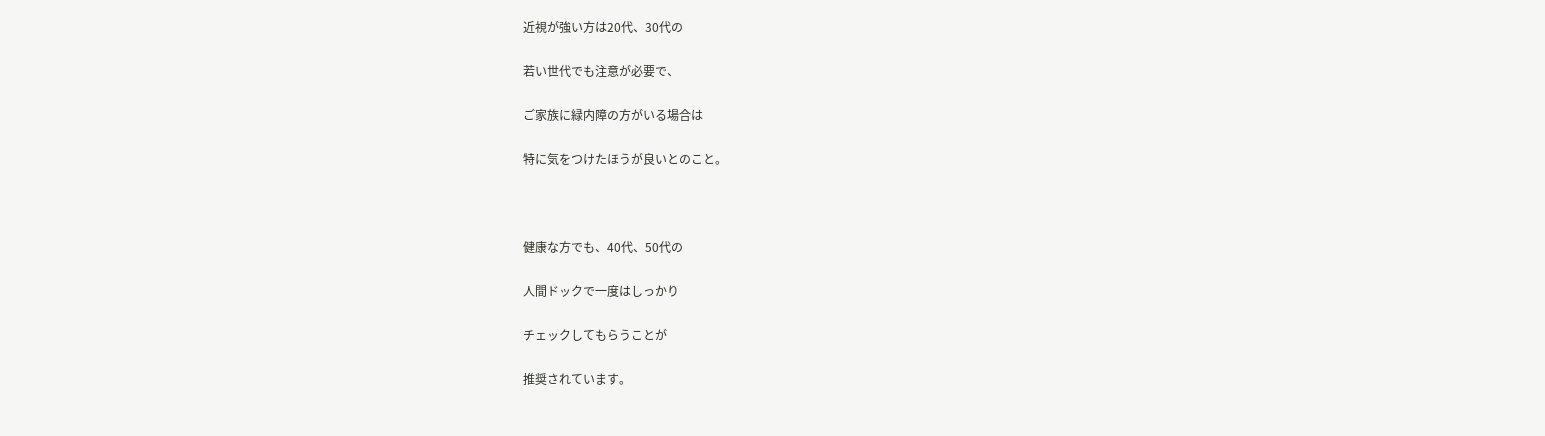近視が強い方は20代、30代の

若い世代でも注意が必要で、

ご家族に緑内障の方がいる場合は

特に気をつけたほうが良いとのこと。



健康な方でも、40代、50代の

人間ドックで一度はしっかり

チェックしてもらうことが

推奨されています。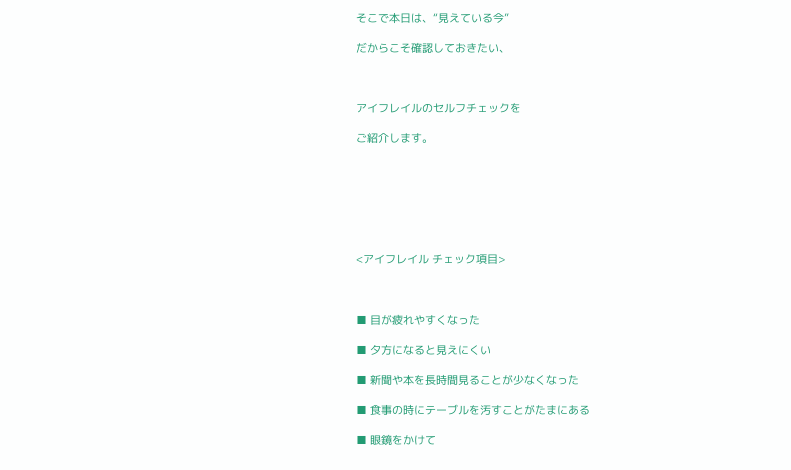そこで本日は、“見えている今”

だからこそ確認しておきたい、



アイフレイルのセルフチェックを

ご紹介します。







<アイフレイル チェック項目>



■ 目が疲れやすくなった

■ 夕方になると見えにくい

■ 新聞や本を長時間見ることが少なくなった

■ 食事の時にテーブルを汚すことがたまにある

■ 眼鏡をかけて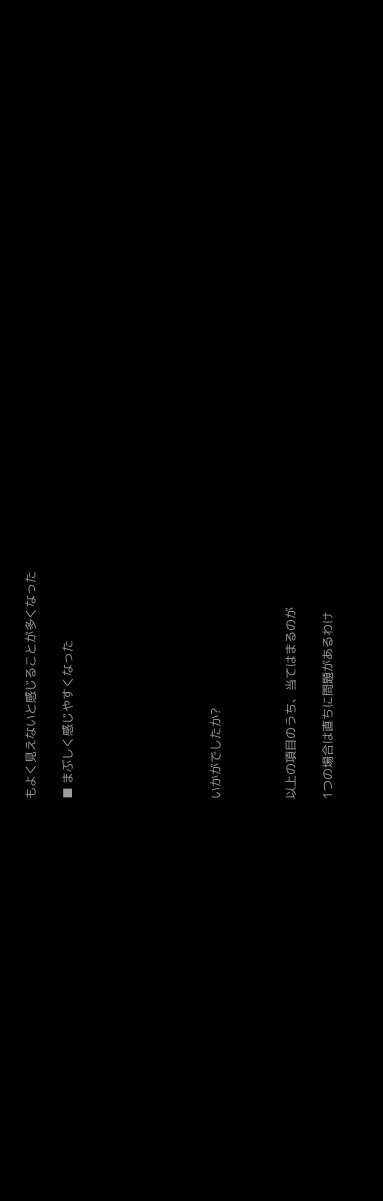もよく見えないと感じることが多くなった

■ まぶしく感じやすくなった







いかがでしたか?



以上の項目のうち、当てはまるのが

1つの場合は直ちに問題があるわけ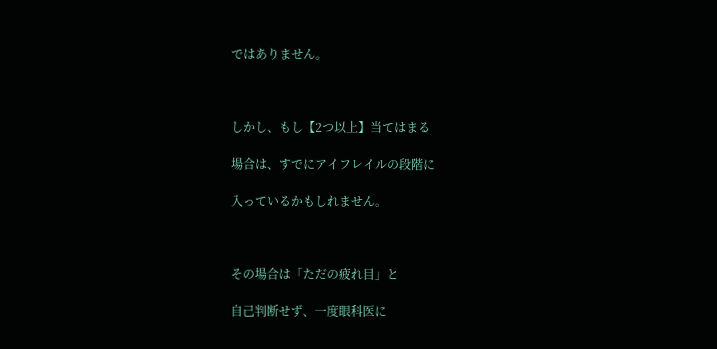ではありません。



しかし、もし【2つ以上】当てはまる

場合は、すでにアイフレイルの段階に

入っているかもしれません。



その場合は「ただの疲れ目」と

自己判断せず、一度眼科医に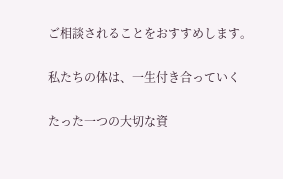ご相談されることをおすすめします。

私たちの体は、一生付き合っていく

たった一つの大切な資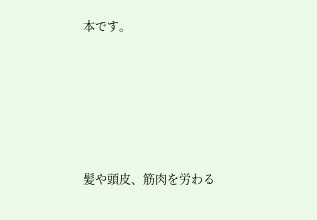本です。





髪や頭皮、筋肉を労わる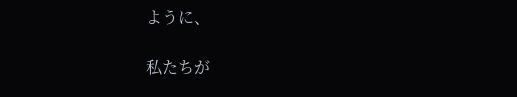ように、

私たちが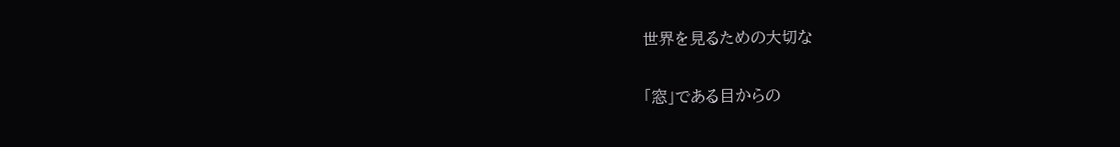世界を見るための大切な

「窓」である目からの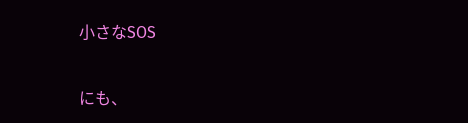小さなSOS

にも、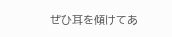ぜひ耳を傾けてあ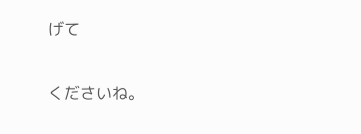げて

くださいね。